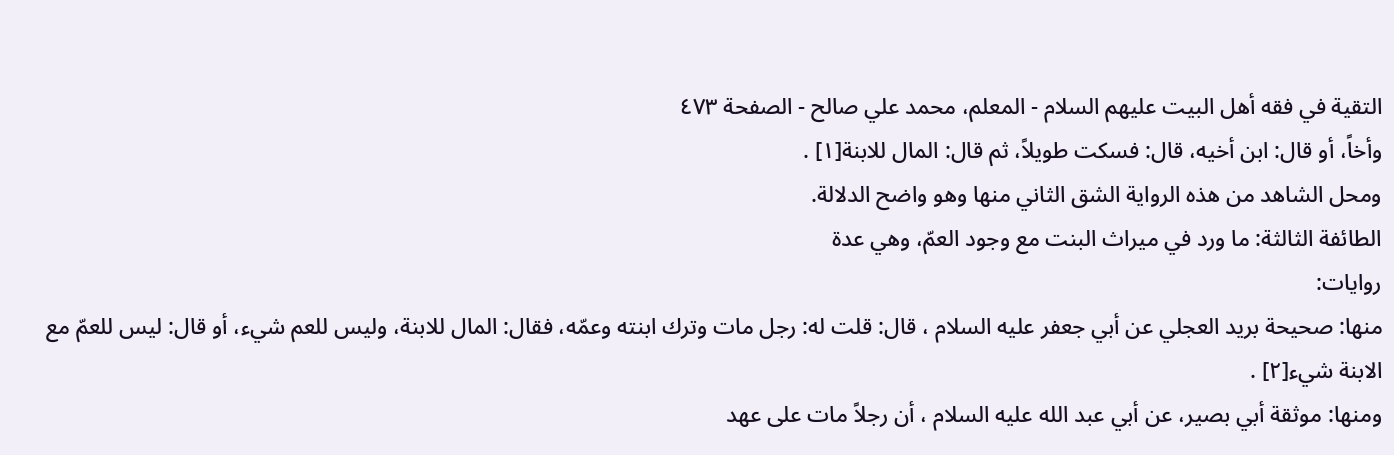التقية في فقه أهل البيت عليهم السلام - المعلم، محمد علي صالح - الصفحة ٤٧٣
وأخاً، أو قال: ابن أخيه، قال: فسكت طويلاً، ثم قال: المال للابنة[١] .
ومحل الشاهد من هذه الرواية الشق الثاني منها وهو واضح الدلالة.
الطائفة الثالثة: ما ورد في ميراث البنت مع وجود العمّ، وهي عدة
روايات:
منها: صحيحة بريد العجلي عن أبي جعفر عليه السلام ، قال: قلت له: رجل مات وترك ابنته وعمّه، فقال: المال للابنة، وليس للعم شيء، أو قال: ليس للعمّ مع الابنة شيء[٢] .
ومنها: موثقة أبي بصير، عن أبي عبد الله عليه السلام ، أن رجلاً مات على عهد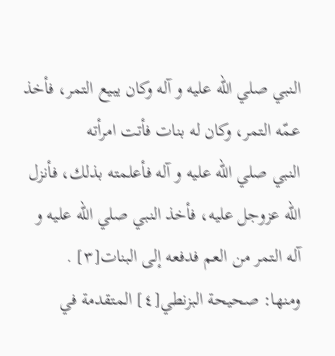النبي صلي الله عليه و آله وكان يبيع التمر، فأخذ عمّه التمر، وكان له بنات فأتت امرأته
النبي صلي الله عليه و آله فأعلمته بذلك، فأنزل الله عزوجل عليه، فأخذ النبي صلي الله عليه و آله التمر من العم فدفعه إلى البنات[٣] .
ومنها: صحيحة البزنطي[٤] المتقدمة في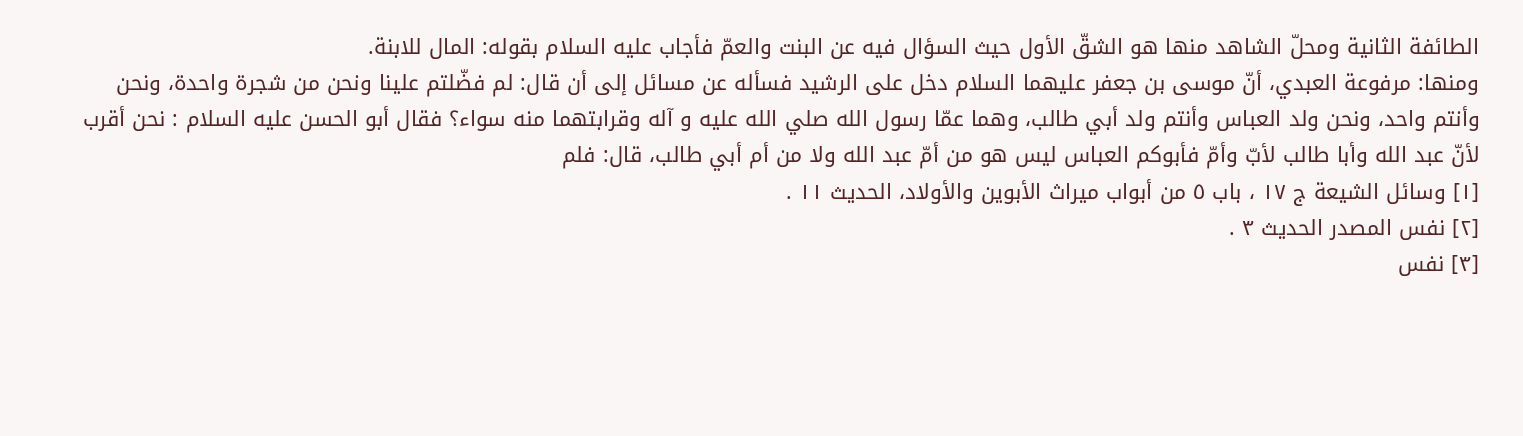الطائفة الثانية ومحلّ الشاهد منها هو الشقّ الأول حيث السؤال فيه عن البنت والعمّ فأجاب عليه السلام بقوله: المال للابنة.
ومنها: مرفوعة العبدي، أنّ موسى بن جعفر عليهما السلام دخل على الرشيد فسأله عن مسائل إلى أن قال: لم فضّلتم علينا ونحن من شجرة واحدة، ونحن
وأنتم واحد، ونحن ولد العباس وأنتم ولد أبي طالب، وهما عمّا رسول الله صلي الله عليه و آله وقرابتهما منه سواء؟ فقال أبو الحسن عليه السلام : نحن أقرب لأنّ عبد الله وأبا طالب لأبّ وأمّ فأبوكم العباس ليس هو من أمّ عبد الله ولا من أم أبي طالب، قال: فلم
[١] وسائل الشيعة ج ١٧ ، باب ٥ من أبواب ميراث الأبوين والأولاد، الحديث ١١ .
[٢] نفس المصدر الحديث ٣ .
[٣] نفس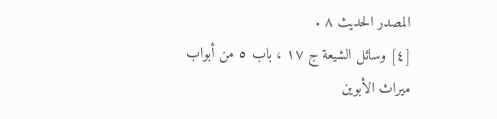المصدر الحديث ٨ .
[٤] وسائل الشيعة ج ١٧ ، باب ٥ من أبواب ميراث الأبوين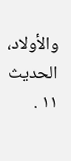والأولاد، الحديث ١١ .